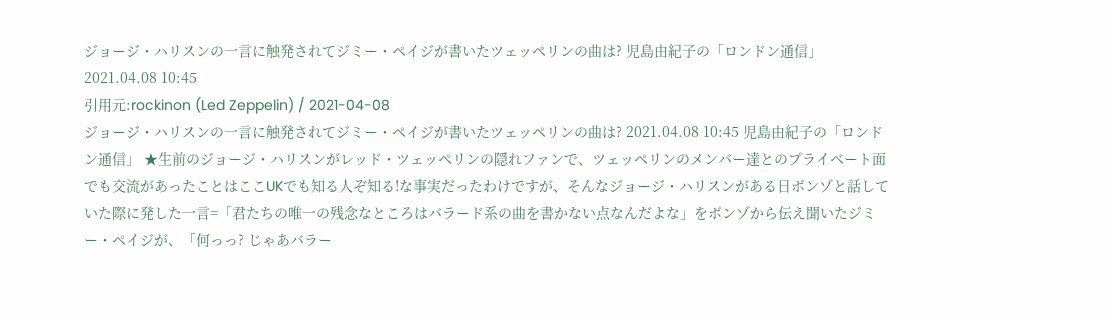ジョージ・ハリスンの一言に触発されてジミー・ペイジが書いたツェッペリンの曲は? 児島由紀子の「ロンドン通信」 2021.04.08 10:45
引用元:rockinon (Led Zeppelin) / 2021-04-08
ジョージ・ハリスンの一言に触発されてジミー・ペイジが書いたツェッペリンの曲は? 2021.04.08 10:45 児島由紀子の「ロンドン通信」 ★生前のジョージ・ハリスンがレッド・ツェッペリンの隠れファンで、ツェッペリンのメンバー達とのプライベート面でも交流があったことはここUKでも知る人ぞ知る!な事実だったわけですが、そんなジョージ・ハリスンがある日ボンゾと話していた際に発した一言=「君たちの唯一の残念なところはバラード系の曲を書かない点なんだよな」をボンゾから伝え聞いたジミー・ペイジが、「何っっ? じゃあバラー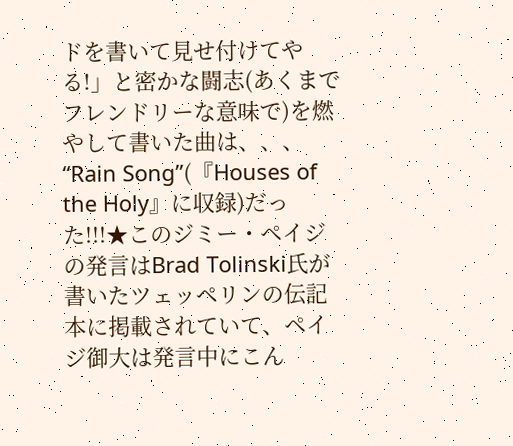ドを書いて見せ付けてやる!」と密かな闘志(あくまでフレンドリーな意味で)を燃やして書いた曲は、、、“Rain Song”(『Houses of the Holy』に収録)だった!!!★このジミー・ペイジの発言はBrad Tolinski氏が書いたツェッペリンの伝記本に掲載されていて、ペイジ御大は発言中にこん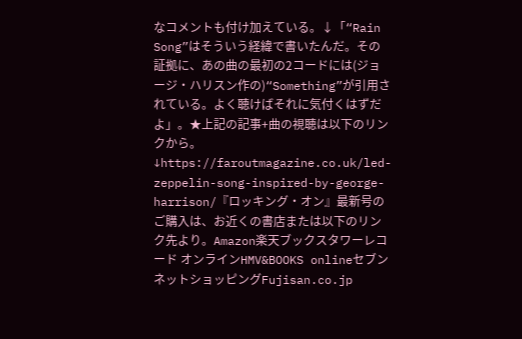なコメントも付け加えている。↓「“Rain Song”はそういう経緯で書いたんだ。その証拠に、あの曲の最初の2コードには(ジョージ・ハリスン作の)“Something”が引用されている。よく聴けばそれに気付くはずだよ」。★上記の記事+曲の視聴は以下のリンクから。↓https://faroutmagazine.co.uk/led-zeppelin-song-inspired-by-george-harrison/『ロッキング・オン』最新号のご購入は、お近くの書店または以下のリンク先より。Amazon楽天ブックスタワーレコード オンラインHMV&BOOKS onlineセブンネットショッピングFujisan.co.jp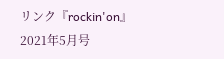リンク『rockin'on』2021年5月号